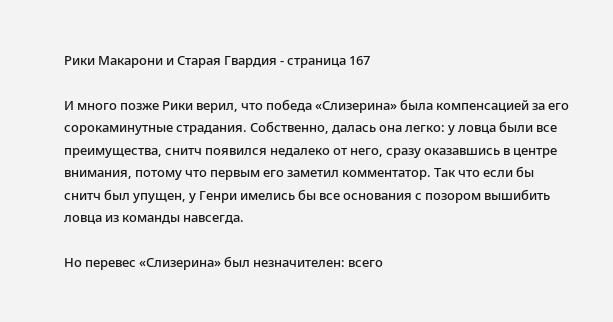Рики Макарони и Старая Гвардия - страница 167

И много позже Рики верил, что победа «Слизерина» была компенсацией за его сорокаминутные страдания. Собственно, далась она легко: у ловца были все преимущества, снитч появился недалеко от него, сразу оказавшись в центре внимания, потому что первым его заметил комментатор. Так что если бы снитч был упущен, у Генри имелись бы все основания с позором вышибить ловца из команды навсегда.

Но перевес «Слизерина» был незначителен: всего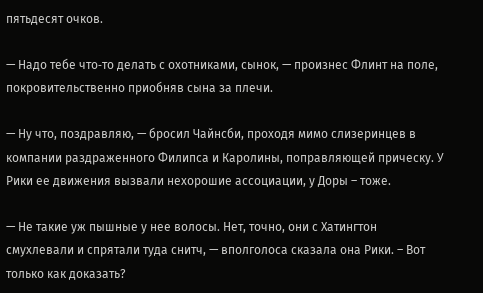пятьдесят очков.

— Надо тебе что‑то делать с охотниками, сынок, — произнес Флинт на поле, покровительственно приобняв сына за плечи.

— Ну что, поздравляю, — бросил Чайнсби, проходя мимо слизеринцев в компании раздраженного Филипса и Каролины, поправляющей прическу. У Рики ее движения вызвали нехорошие ассоциации, у Доры – тоже.

— Не такие уж пышные у нее волосы. Нет, точно, они с Хатингтон смухлевали и спрятали туда снитч, — вполголоса сказала она Рики. – Вот только как доказать?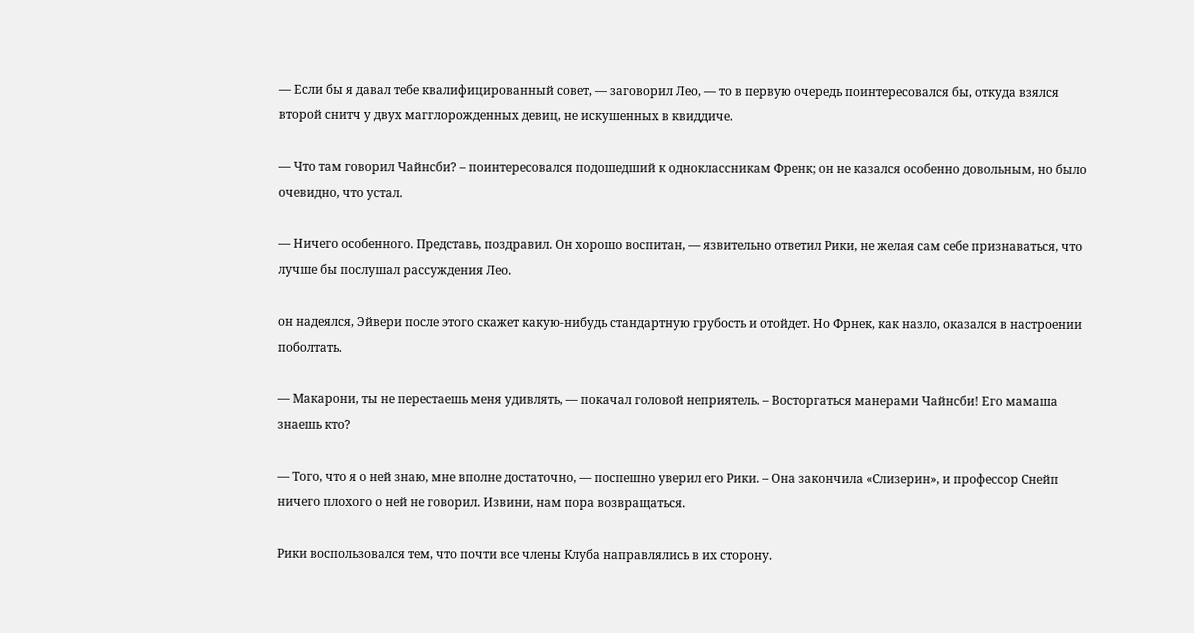— Если бы я давал тебе квалифицированный совет, — заговорил Лео, — то в первую очередь поинтересовался бы, откуда взялся второй снитч у двух магглорожденных девиц, не искушенных в квиддиче.

— Что там говорил Чайнсби? – поинтересовался подошедший к одноклассникам Френк; он не казался особенно довольным, но было очевидно, что устал.

— Ничего особенного. Представь, поздравил. Он хорошо воспитан, — язвительно ответил Рики, не желая сам себе признаваться, что лучше бы послушал рассуждения Лео.

он надеялся, Эйвери после этого скажет какую‑нибудь стандартную грубость и отойдет. Но Фрнек, как назло, оказался в настроении поболтать.

— Макарони, ты не перестаешь меня удивлять, — покачал головой неприятель. – Восторгаться манерами Чайнсби! Его мамаша знаешь кто?

— Того, что я о ней знаю, мне вполне достаточно, — поспешно уверил его Рики. – Она закончила «Слизерин», и профессор Снейп ничего плохого о ней не говорил. Извини, нам пора возвращаться.

Рики воспользовался тем, что почти все члены Клуба направлялись в их сторону.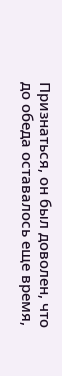Признаться, он был доволен, что до обеда оставалось еще время,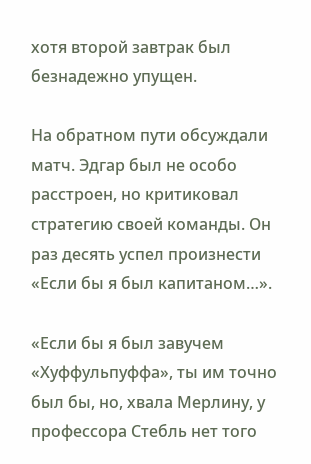хотя второй завтрак был безнадежно упущен.

На обратном пути обсуждали матч. Эдгар был не особо расстроен, но критиковал стратегию своей команды. Он раз десять успел произнести «Если бы я был капитаном…».

«Если бы я был завучем «Хуффульпуффа», ты им точно был бы, но, хвала Мерлину, у профессора Стебль нет того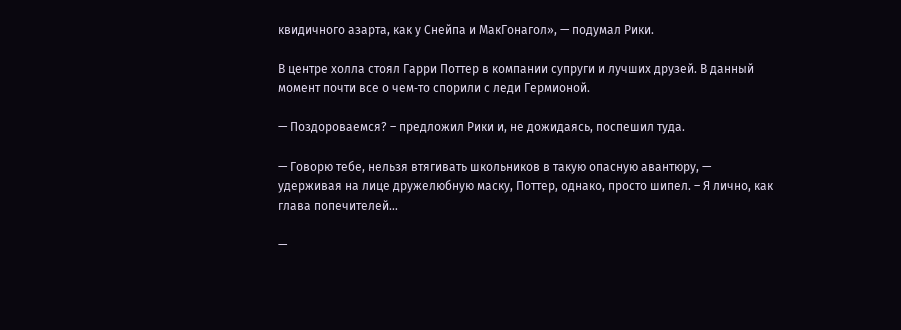квидичного азарта, как у Снейпа и МакГонагол», — подумал Рики.

В центре холла стоял Гарри Поттер в компании супруги и лучших друзей. В данный момент почти все о чем‑то спорили с леди Гермионой.

— Поздороваемся? – предложил Рики и, не дожидаясь, поспешил туда.

— Говорю тебе, нельзя втягивать школьников в такую опасную авантюру, — удерживая на лице дружелюбную маску, Поттер, однако, просто шипел. – Я лично, как глава попечителей…

—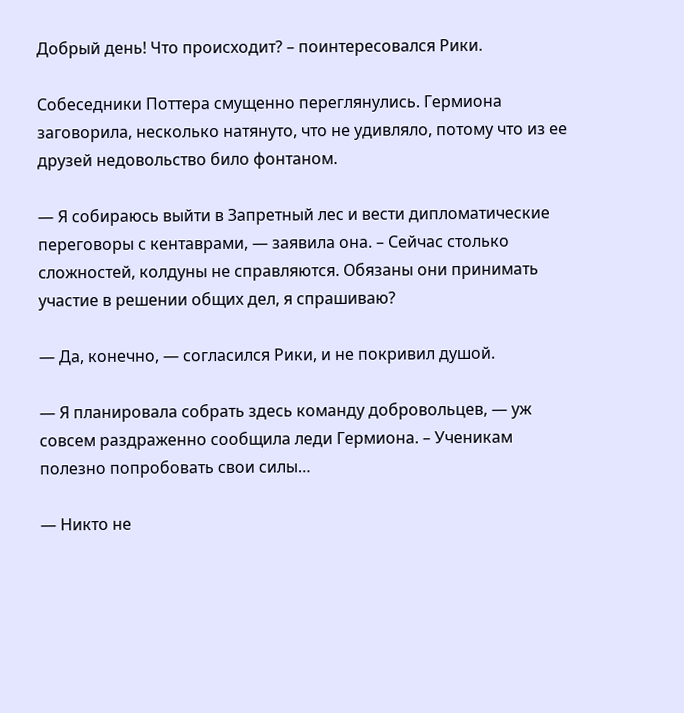Добрый день! Что происходит? – поинтересовался Рики.

Собеседники Поттера смущенно переглянулись. Гермиона заговорила, несколько натянуто, что не удивляло, потому что из ее друзей недовольство било фонтаном.

— Я собираюсь выйти в Запретный лес и вести дипломатические переговоры с кентаврами, — заявила она. – Сейчас столько сложностей, колдуны не справляются. Обязаны они принимать участие в решении общих дел, я спрашиваю?

— Да, конечно, — согласился Рики, и не покривил душой.

— Я планировала собрать здесь команду добровольцев, — уж совсем раздраженно сообщила леди Гермиона. – Ученикам полезно попробовать свои силы…

— Никто не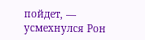пойдет, — усмехнулся Рон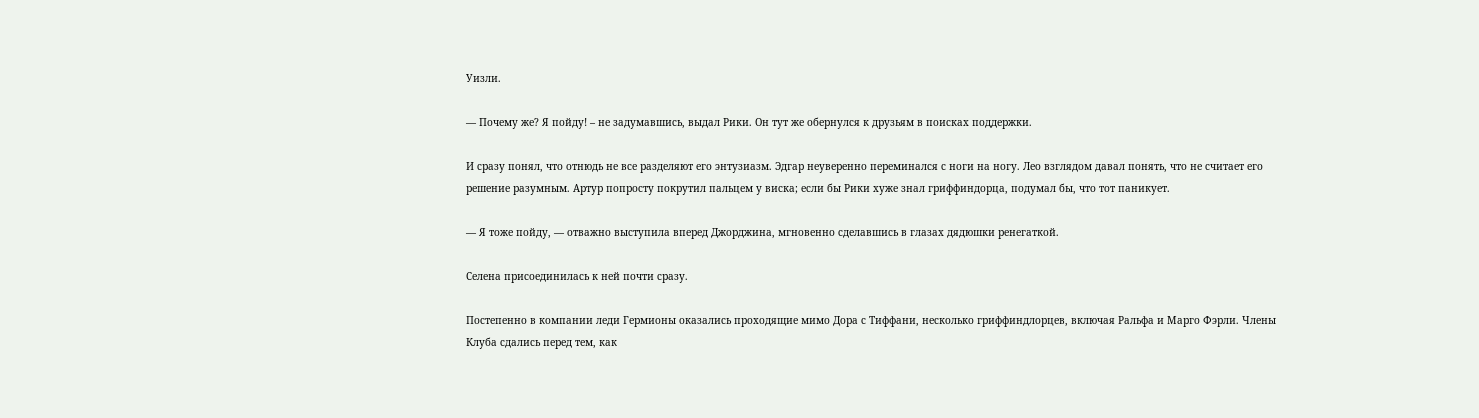Уизли.

— Почему же? Я пойду! – не задумавшись, выдал Рики. Он тут же обернулся к друзьям в поисках поддержки.

И сразу понял, что отнюдь не все разделяют его энтузиазм. Эдгар неуверенно переминался с ноги на ногу. Лео взглядом давал понять, что не считает его решение разумным. Артур попросту покрутил пальцем у виска; если бы Рики хуже знал гриффиндорца, подумал бы, что тот паникует.

— Я тоже пойду, — отважно выступила вперед Джорджина, мгновенно сделавшись в глазах дядюшки ренегаткой.

Селена присоединилась к ней почти сразу.

Постепенно в компании леди Гермионы оказались проходящие мимо Дора с Тиффани, несколько гриффиндлорцев, включая Ральфа и Марго Фэрли. Члены Клуба сдались перед тем, как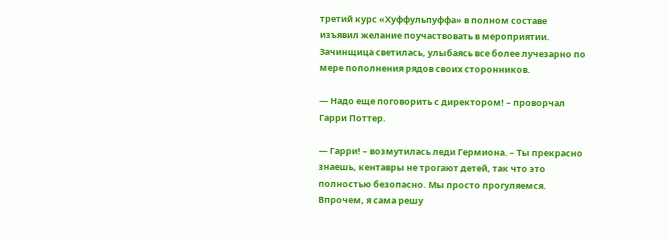третий курс «Хуффульпуффа» в полном составе изъявил желание поучаствовать в мероприятии. Зачинщица светилась, улыбаясь все более лучезарно по мере пополнения рядов своих сторонников.

— Надо еще поговорить с директором! – проворчал Гарри Поттер.

— Гарри! – возмутилась леди Гермиона. – Ты прекрасно знаешь, кентавры не трогают детей, так что это полностью безопасно. Мы просто прогуляемся. Впрочем, я сама решу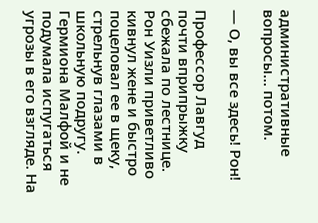административные вопросы… потом.

— О, вы все здесь! Рон!

Профессор Лавгуд почти вприпрыжку сбежала по лестнице. Рон Уизли приветливо кивнул жене и быстро поцеловал ее в щеку, стрельнув глазами в школьную подругу. Гермиона Малфой и не подумала испугаться угрозы в его взгляде. На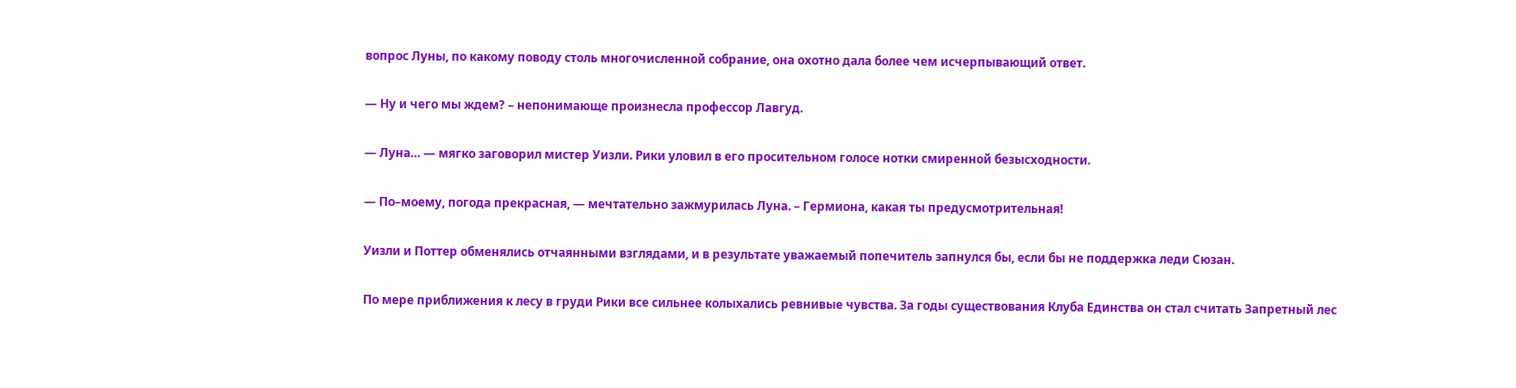вопрос Луны, по какому поводу столь многочисленной собрание, она охотно дала более чем исчерпывающий ответ.

— Ну и чего мы ждем? – непонимающе произнесла профессор Лавгуд.

— Луна… — мягко заговорил мистер Уизли. Рики уловил в его просительном голосе нотки смиренной безысходности.

— По–моему, погода прекрасная, — мечтательно зажмурилась Луна. – Гермиона, какая ты предусмотрительная!

Уизли и Поттер обменялись отчаянными взглядами, и в результате уважаемый попечитель запнулся бы, если бы не поддержка леди Сюзан.

По мере приближения к лесу в груди Рики все сильнее колыхались ревнивые чувства. За годы существования Клуба Единства он стал считать Запретный лес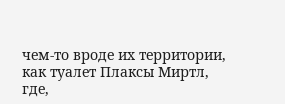чем‑то вроде их территории, как туалет Плаксы Миртл, где,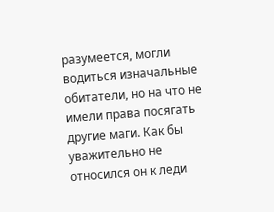разумеется, могли водиться изначальные обитатели, но на что не имели права посягать другие маги. Как бы уважительно не относился он к леди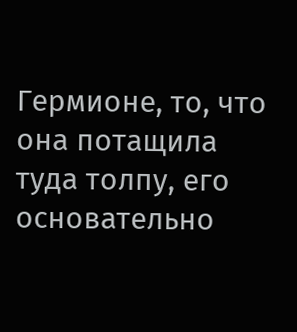Гермионе, то, что она потащила туда толпу, его основательно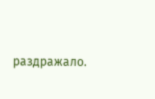раздражало.